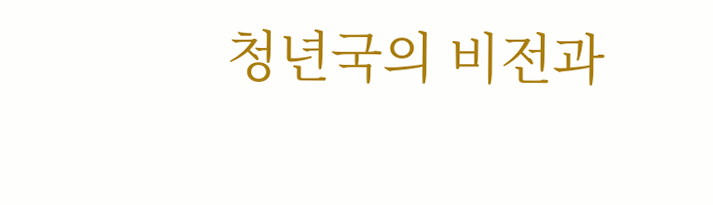청년국의 비전과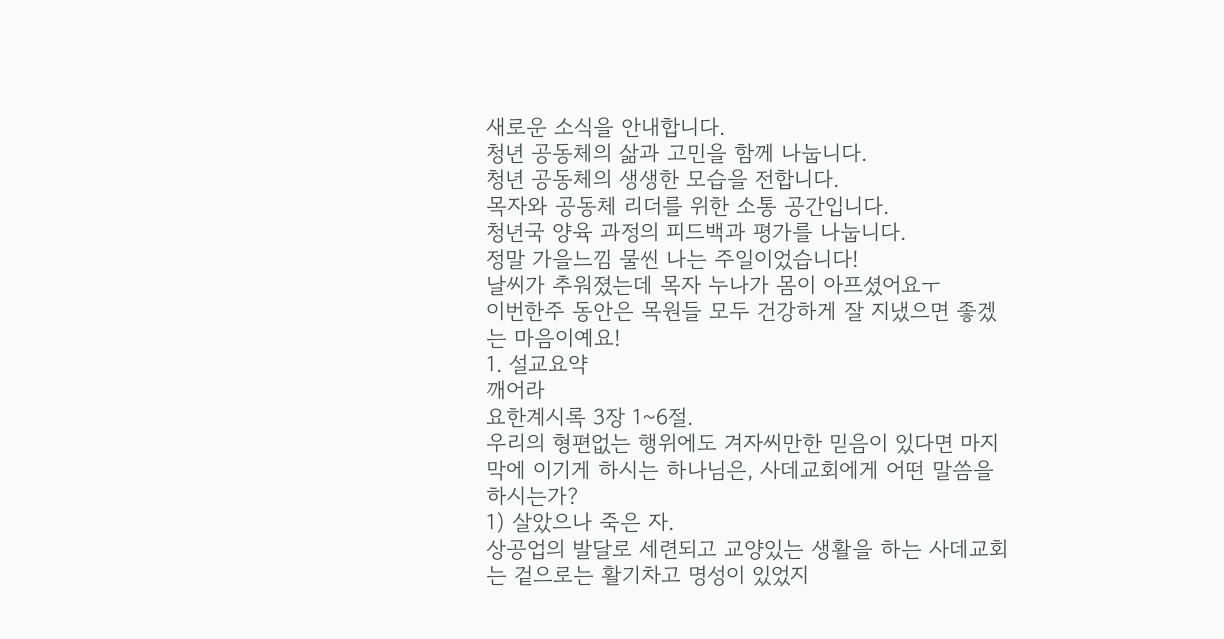새로운 소식을 안내합니다.
청년 공동체의 삶과 고민을 함께 나눕니다.
청년 공동체의 생생한 모습을 전합니다.
목자와 공동체 리더를 위한 소통 공간입니다.
청년국 양육 과정의 피드백과 평가를 나눕니다.
정말 가을느낌 물씬 나는 주일이었습니다!
날씨가 추워졌는데 목자 누나가 몸이 아프셨어요ㅜ
이번한주 동안은 목원들 모두 건강하게 잘 지냈으면 좋겠는 마음이예요!
1. 설교요약
깨어라
요한계시록 3장 1~6절.
우리의 형편없는 행위에도 겨자씨만한 믿음이 있다면 마지막에 이기게 하시는 하나님은, 사데교회에게 어떤 말씀을 하시는가?
1) 살았으나 죽은 자.
상공업의 발달로 세련되고 교양있는 생활을 하는 사데교회는 겉으로는 활기차고 명성이 있었지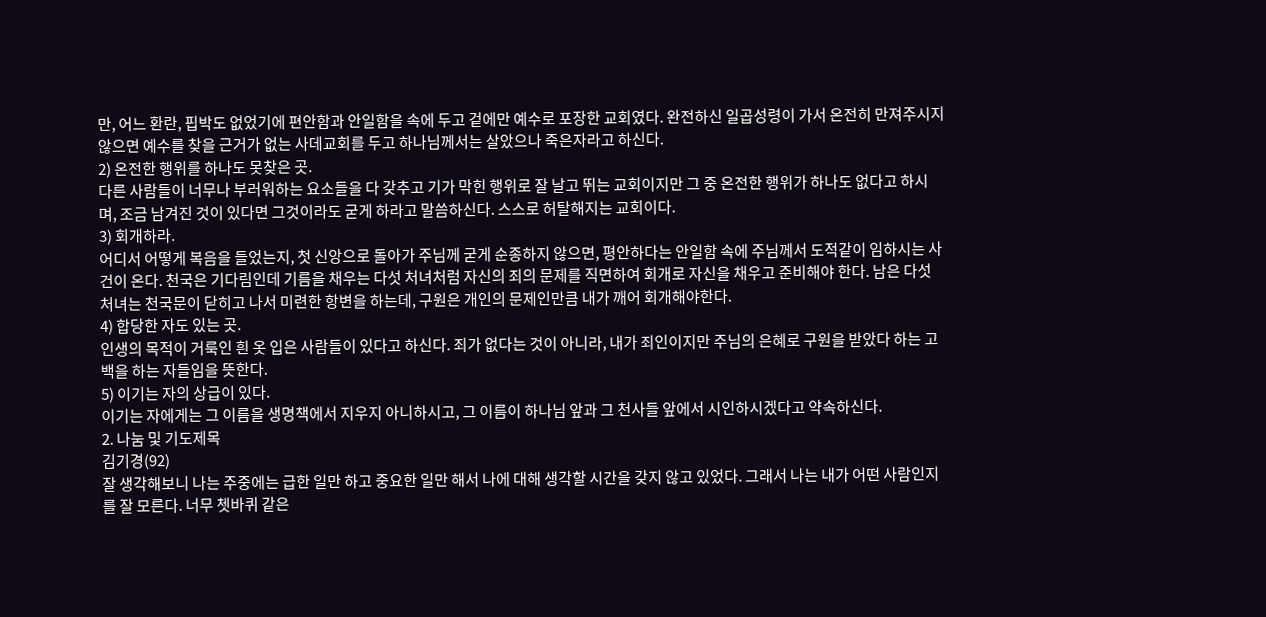만, 어느 환란, 핍박도 없었기에 편안함과 안일함을 속에 두고 겉에만 예수로 포장한 교회였다. 완전하신 일곱성령이 가서 온전히 만져주시지 않으면 예수를 찾을 근거가 없는 사데교회를 두고 하나님께서는 살았으나 죽은자라고 하신다.
2) 온전한 행위를 하나도 못찾은 곳.
다른 사람들이 너무나 부러워하는 요소들을 다 갖추고 기가 막힌 행위로 잘 날고 뛰는 교회이지만 그 중 온전한 행위가 하나도 없다고 하시며, 조금 남겨진 것이 있다면 그것이라도 굳게 하라고 말씀하신다. 스스로 허탈해지는 교회이다.
3) 회개하라.
어디서 어떻게 복음을 들었는지, 첫 신앙으로 돌아가 주님께 굳게 순종하지 않으면, 평안하다는 안일함 속에 주님께서 도적같이 임하시는 사건이 온다. 천국은 기다림인데 기름을 채우는 다섯 처녀처럼 자신의 죄의 문제를 직면하여 회개로 자신을 채우고 준비해야 한다. 남은 다섯 처녀는 천국문이 닫히고 나서 미련한 항변을 하는데, 구원은 개인의 문제인만큼 내가 깨어 회개해야한다.
4) 합당한 자도 있는 곳.
인생의 목적이 거룩인 흰 옷 입은 사람들이 있다고 하신다. 죄가 없다는 것이 아니라, 내가 죄인이지만 주님의 은혜로 구원을 받았다 하는 고백을 하는 자들임을 뜻한다.
5) 이기는 자의 상급이 있다.
이기는 자에게는 그 이름을 생명책에서 지우지 아니하시고, 그 이름이 하나님 앞과 그 천사들 앞에서 시인하시겠다고 약속하신다.
2. 나눔 및 기도제목
김기경(92)
잘 생각해보니 나는 주중에는 급한 일만 하고 중요한 일만 해서 나에 대해 생각할 시간을 갖지 않고 있었다. 그래서 나는 내가 어떤 사람인지를 잘 모른다. 너무 쳇바퀴 같은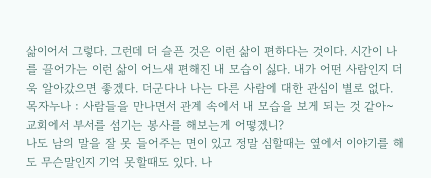삶이어서 그렇다. 그런데 더 슬픈 것은 이런 삶이 편하다는 것이다. 시간이 나를 끌어가는 이런 삶이 어느새 편해진 내 모습이 싫다. 내가 어떤 사람인지 더욱 알아갔으면 좋겠다. 더군다나 나는 다른 사람에 대한 관심이 별로 없다.
목자누나 : 사람들을 만나면서 관계 속에서 내 모습을 보게 되는 것 같아~ 교회에서 부서를 섬기는 봉사를 해보는게 어떻겠니?
나도 남의 말을 잘 못 들어주는 면이 있고 정말 심할때는 옆에서 이야기를 해도 무슨말인지 기억 못할때도 있다. 나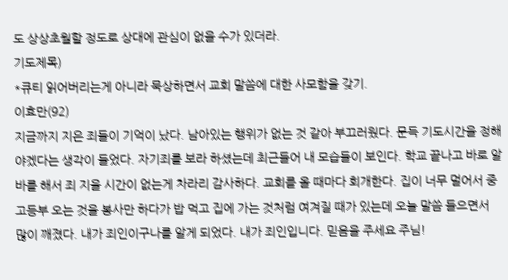도 상상초월할 정도로 상대에 관심이 없을 수가 있더라.
기도제목)
*큐티 읽어버리는게 아니라 묵상하면서 교회 말씀에 대한 사모함을 갖기.
이효만(92)
지금까지 지은 죄들이 기억이 났다. 남아있는 행위가 없는 것 같아 부끄러웠다. 문득 기도시간을 정해야겠다는 생각이 들었다. 자기죄를 보라 하셨는데 최근들어 내 모습들이 보인다. 학교 끝나고 바로 알바를 해서 죄 지을 시간이 없는게 차라리 감사하다. 교회를 올 때마다 회개한다. 집이 너무 멀어서 중고등부 오는 것을 봉사만 하다가 밥 먹고 집에 가는 것처럼 여겨질 때가 있는데 오늘 말씀 들으면서 많이 깨졌다. 내가 죄인이구나를 알게 되었다. 내가 죄인입니다. 믿음을 주세요 주님!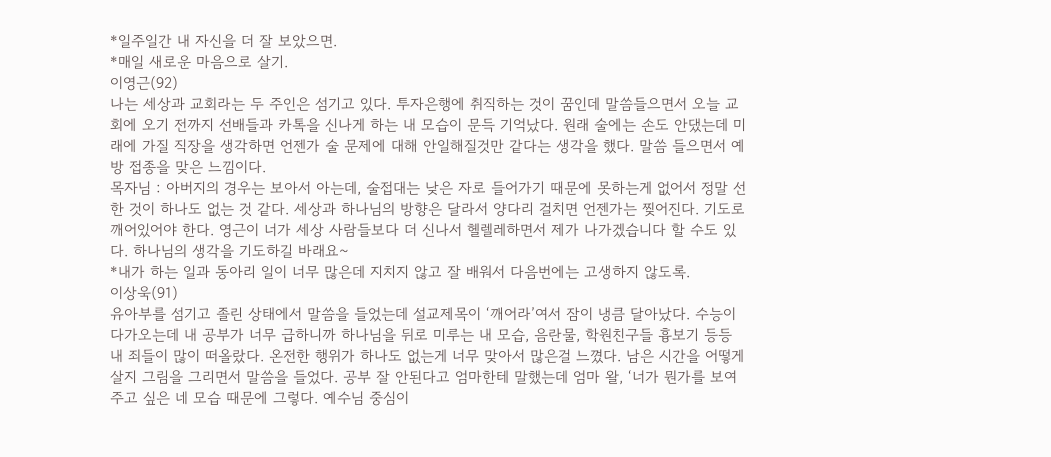*일주일간 내 자신을 더 잘 보았으면.
*매일 새로운 마음으로 살기.
이영근(92)
나는 세상과 교회라는 두 주인은 섬기고 있다. 투자은행에 취직하는 것이 꿈인데 말씀들으면서 오늘 교회에 오기 전까지 선배들과 카톡을 신나게 하는 내 모습이 문득 기억났다. 원래 술에는 손도 안댔는데 미래에 가질 직장을 생각하면 언젠가 술 문제에 대해 안일해질것만 같다는 생각을 했다. 말씀 들으면서 예방 접종을 맞은 느낌이다.
목자님 : 아버지의 경우는 보아서 아는데, 술접대는 낮은 자로 들어가기 때문에 못하는게 없어서 정말 선한 것이 하나도 없는 것 같다. 세상과 하나님의 방향은 달라서 양다리 걸치면 언젠가는 찢어진다. 기도로 깨어있어야 한다. 영근이 너가 세상 사람들보다 더 신나서 헬렐레하면서 제가 나가겠습니다 할 수도 있다. 하나님의 생각을 기도하길 바래요~
*내가 하는 일과 동아리 일이 너무 많은데 지치지 않고 잘 배워서 다음번에는 고생하지 않도록.
이상욱(91)
유아부를 섬기고 졸린 상태에서 말씀을 들었는데 설교제목이 ‘깨어라’여서 잠이 냉큼 달아났다. 수능이 다가오는데 내 공부가 너무 급하니까 하나님을 뒤로 미루는 내 모습, 음란물, 학원친구들 흉보기 등등 내 죄들이 많이 떠올랐다. 온전한 행위가 하나도 없는게 너무 맞아서 많은걸 느꼈다. 남은 시간을 어떻게 살지 그림을 그리면서 말씀을 들었다. 공부 잘 안된다고 엄마한테 말했는데 엄마 왈, ‘너가 뭔가를 보여주고 싶은 네 모습 때문에 그렇다. 예수님 중심이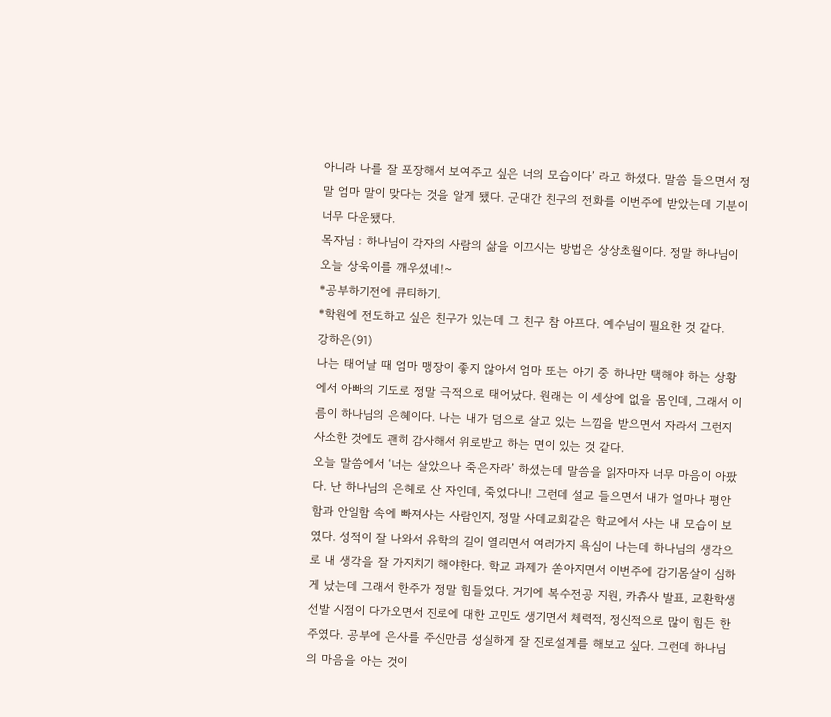아니라 나를 잘 포장해서 보여주고 싶은 너의 모습이다’ 라고 하셨다. 말씀 들으면서 정말 엄마 말이 맞다는 것을 알게 됐다. 군대간 친구의 전화를 이번주에 받았는데 기분이 너무 다운됐다.
목자님 : 하나님이 각자의 사람의 삶을 이끄시는 방법은 상상초월이다. 정말 하나님이 오늘 상욱이를 깨우셨네!~
*공부하기전에 큐티하기.
*학원에 전도하고 싶은 친구가 있는데 그 친구 참 아프다. 예수님이 필요한 것 같다.
강하은(91)
나는 태어날 때 엄마 맹장이 좋지 않아서 엄마 또는 아기 중 하나만 택해야 하는 상황에서 아빠의 기도로 정말 극적으로 태어났다. 원래는 이 세상에 없을 몸인데, 그래서 이름이 하나님의 은혜이다. 나는 내가 덤으로 살고 있는 느낌을 받으면서 자라서 그런지 사소한 것에도 괜히 감사해서 위로받고 하는 면이 있는 것 같다.
오늘 말씀에서 ‘너는 살았으나 죽은자라’ 하셨는데 말씀을 읽자마자 너무 마음이 아팠다. 난 하나님의 은헤로 산 자인데, 죽었다니! 그런데 설교 들으면서 내가 얼마나 평안함과 안일함 속에 빠져사는 사람인지, 정말 사데교회같은 학교에서 사는 내 모습이 보였다. 성적이 잘 나와서 유학의 길이 열리면서 여러가지 욕심이 나는데 하나님의 생각으로 내 생각을 잘 가지치기 해야한다. 학교 과제가 쏟아지면서 이번주에 감기몸살이 심하게 났는데 그래서 한주가 정말 힘들었다. 거기에 복수전공 지원, 카츄사 발표, 교환학생 선발 시점이 다가오면서 진로에 대한 고민도 생기면서 체력적, 정신적으로 많이 힘든 한주였다. 공부에 은사를 주신만큼 성실하게 잘 진로설계를 해보고 싶다. 그런데 하나님의 마음을 아는 것이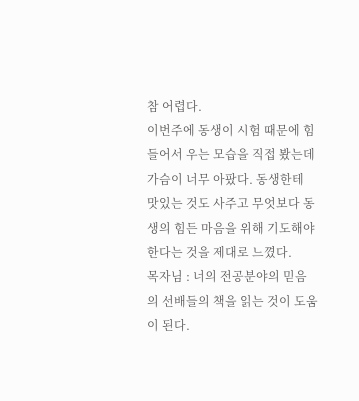참 어렵다.
이번주에 동생이 시험 때문에 힘들어서 우는 모습을 직접 봤는데 가슴이 너무 아팠다. 동생한테 맛있는 것도 사주고 무엇보다 동생의 힘든 마음을 위해 기도해야한다는 것을 제대로 느꼈다.
목자님 : 너의 전공분야의 믿음의 선배들의 책을 읽는 것이 도움이 된다.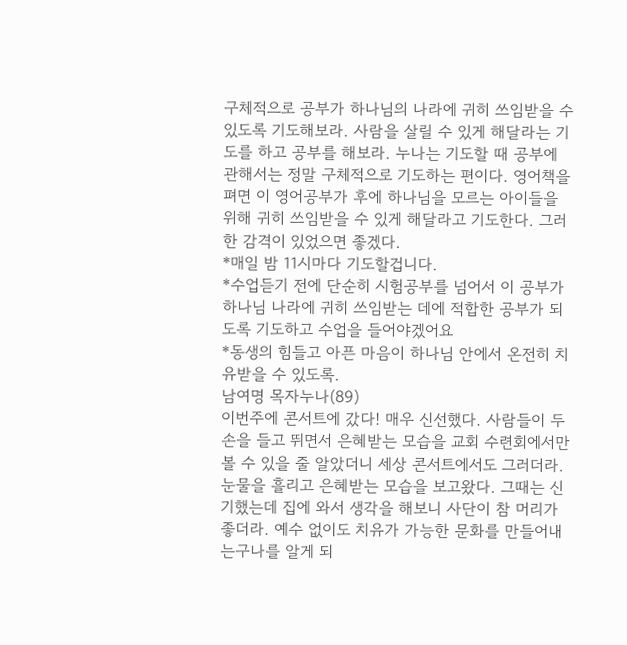구체적으로 공부가 하나님의 나라에 귀히 쓰임받을 수 있도록 기도해보라. 사람을 살릴 수 있게 해달라는 기도를 하고 공부를 해보라. 누나는 기도할 때 공부에 관해서는 정말 구체적으로 기도하는 편이다. 영어책을 펴면 이 영어공부가 후에 하나님을 모르는 아이들을 위해 귀히 쓰임받을 수 있게 해달라고 기도한다. 그러한 감격이 있었으면 좋겠다.
*매일 밤 11시마다 기도할겁니다.
*수업듣기 전에 단순히 시험공부를 넘어서 이 공부가 하나님 나라에 귀히 쓰임받는 데에 적합한 공부가 되도록 기도하고 수업을 들어야겠어요
*동생의 힘들고 아픈 마음이 하나님 안에서 온전히 치유받을 수 있도록.
남여명 목자누나(89)
이번주에 콘서트에 갔다! 매우 신선했다. 사람들이 두 손을 들고 뛰면서 은혜받는 모습을 교회 수련회에서만 볼 수 있을 줄 알았더니 세상 콘서트에서도 그러더라. 눈물을 흘리고 은혜받는 모습을 보고왔다. 그때는 신기했는데 집에 와서 생각을 해보니 사단이 참 머리가 좋더라. 예수 없이도 치유가 가능한 문화를 만들어내는구나를 알게 되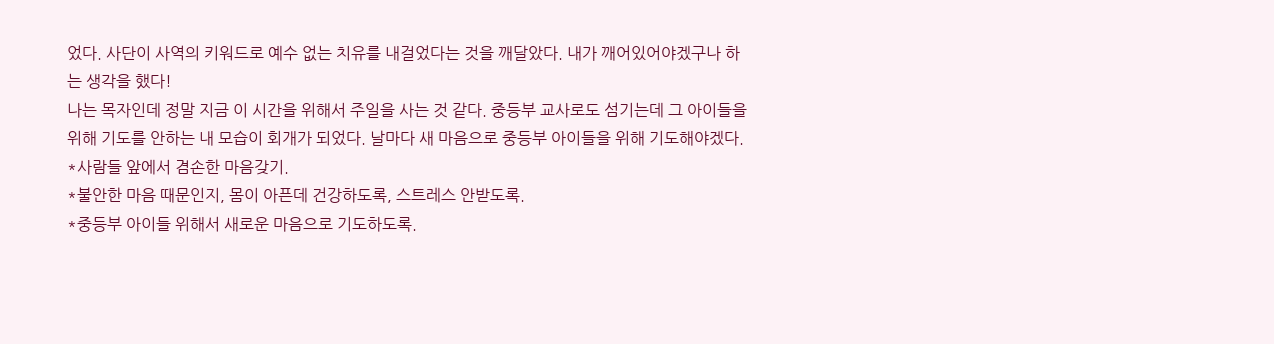었다. 사단이 사역의 키워드로 예수 없는 치유를 내걸었다는 것을 깨달았다. 내가 깨어있어야겠구나 하는 생각을 했다!
나는 목자인데 정말 지금 이 시간을 위해서 주일을 사는 것 같다. 중등부 교사로도 섬기는데 그 아이들을 위해 기도를 안하는 내 모습이 회개가 되었다. 날마다 새 마음으로 중등부 아이들을 위해 기도해야겠다.
*사람들 앞에서 겸손한 마음갖기.
*불안한 마음 때문인지, 몸이 아픈데 건강하도록, 스트레스 안받도록.
*중등부 아이들 위해서 새로운 마음으로 기도하도록.